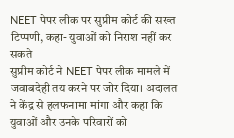NEET पेपर लीक पर सुप्रीम कोर्ट की सख्त टिप्पणी, कहा- युवाओं को निराश नहीं कर सकते
सुप्रीम कोर्ट ने NEET पेपर लीक मामले में जवाबदेही तय करने पर जोर दिया। अदालत ने केंद्र से हलफनामा मांगा और कहा कि युवाओं और उनके परिवारों को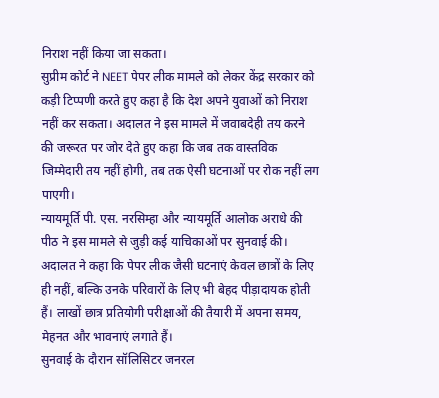निराश नहीं किया जा सकता।
सुप्रीम कोर्ट ने NEET पेपर लीक मामले को लेकर केंद्र सरकार को कड़ी टिप्पणी करते हुए कहा है कि देश अपने युवाओं को निराश नहीं कर सकता। अदालत ने इस मामले में जवाबदेही तय करने की जरूरत पर जोर देते हुए कहा कि जब तक वास्तविक जिम्मेदारी तय नहीं होगी, तब तक ऐसी घटनाओं पर रोक नहीं लग पाएगी।
न्यायमूर्ति पी. एस. नरसिम्हा और न्यायमूर्ति आलोक अराधे की पीठ ने इस मामले से जुड़ी कई याचिकाओं पर सुनवाई की। अदालत ने कहा कि पेपर लीक जैसी घटनाएं केवल छात्रों के लिए ही नहीं, बल्कि उनके परिवारों के लिए भी बेहद पीड़ादायक होती हैं। लाखों छात्र प्रतियोगी परीक्षाओं की तैयारी में अपना समय, मेहनत और भावनाएं लगाते हैं।
सुनवाई के दौरान सॉलिसिटर जनरल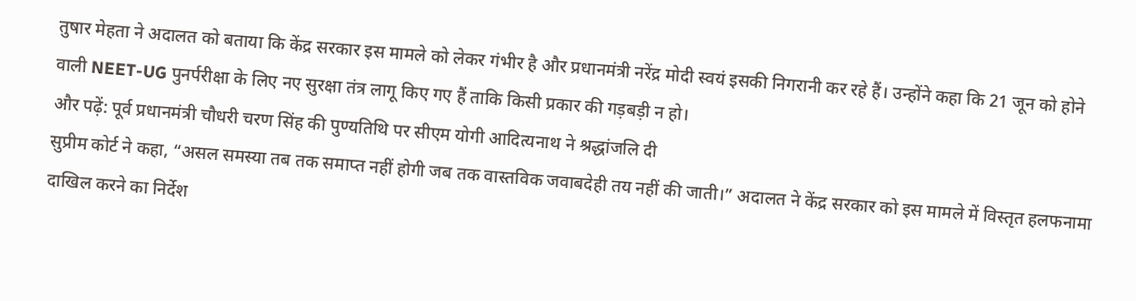तुषार मेहता ने अदालत को बताया कि केंद्र सरकार इस मामले को लेकर गंभीर है और प्रधानमंत्री नरेंद्र मोदी स्वयं इसकी निगरानी कर रहे हैं। उन्होंने कहा कि 21 जून को होने वाली NEET-UG पुनर्परीक्षा के लिए नए सुरक्षा तंत्र लागू किए गए हैं ताकि किसी प्रकार की गड़बड़ी न हो।
और पढ़ें: पूर्व प्रधानमंत्री चौधरी चरण सिंह की पुण्यतिथि पर सीएम योगी आदित्यनाथ ने श्रद्धांजलि दी
सुप्रीम कोर्ट ने कहा, “असल समस्या तब तक समाप्त नहीं होगी जब तक वास्तविक जवाबदेही तय नहीं की जाती।” अदालत ने केंद्र सरकार को इस मामले में विस्तृत हलफनामा दाखिल करने का निर्देश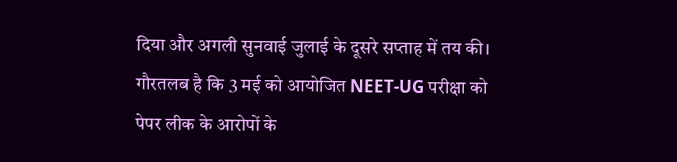दिया और अगली सुनवाई जुलाई के दूसरे सप्ताह में तय की।
गौरतलब है कि 3 मई को आयोजित NEET-UG परीक्षा को पेपर लीक के आरोपों के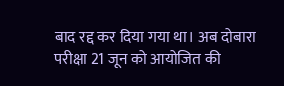बाद रद्द कर दिया गया था। अब दोबारा परीक्षा 21 जून को आयोजित की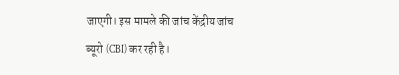जाएगी। इस मामले की जांच केंद्रीय जांच ब्यूरो (CBI) कर रही है।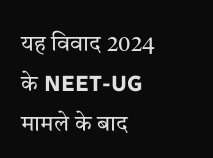यह विवाद 2024 के NEET-UG मामले के बाद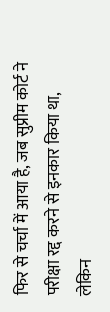फिर से चर्चा में आया है, जब सुप्रीम कोर्ट ने परीक्षा रद्द करने से इनकार किया था, लेकिन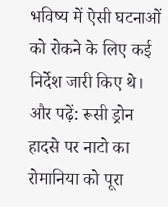भविष्य में ऐसी घटनाओं को रोकने के लिए कई निर्देश जारी किए थे।
और पढ़ें: रूसी ड्रोन हादसे पर नाटो का रोमानिया को पूरा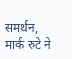समर्थन, मार्क रुटे ने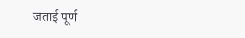जताई पूर्ण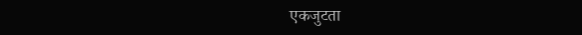एकजुटता